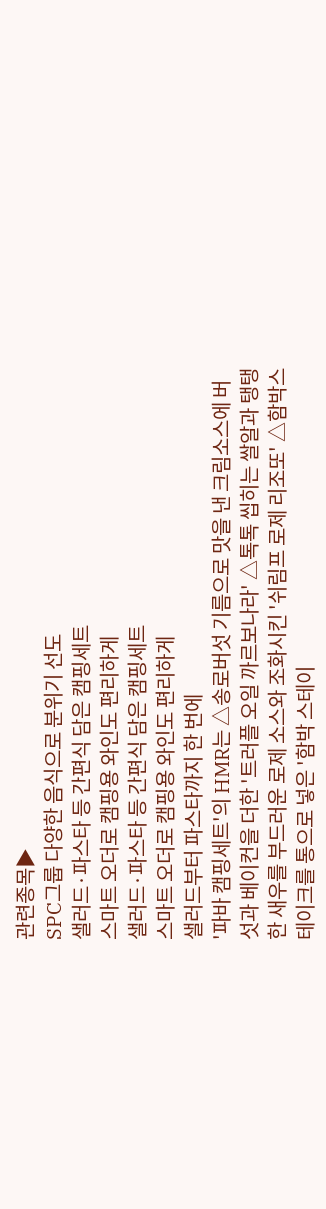관련종목▶
SPC그룹 다양한 음식으로 분위기 선도
샐러드·파스타 등 간편식 담은 캠핑세트
스마트 오더로 캠핑용 와인도 편리하게
샐러드·파스타 등 간편식 담은 캠핑세트
스마트 오더로 캠핑용 와인도 편리하게
샐러드부터 파스타까지 한 번에
'파바 캠핑세트'의 HMR는 △송로버섯 기름으로 맛을 낸 크림소스에 버섯과 베이컨을 더한 '트러플 오일 까르보나라' △톡톡 씹히는 쌀알과 탱탱한 새우를 부드러운 로제 소스와 조화시킨 '쉬림프 로제 리조또' △함박스테이크를 통으로 넣은 '함박 스테이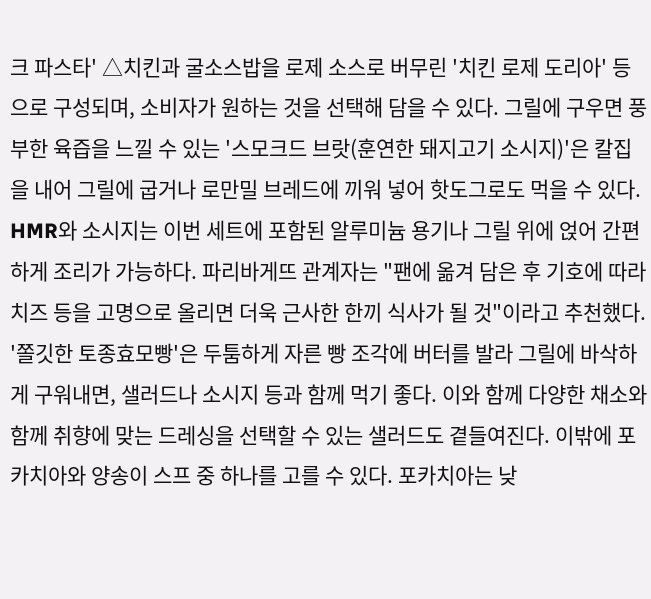크 파스타' △치킨과 굴소스밥을 로제 소스로 버무린 '치킨 로제 도리아' 등으로 구성되며, 소비자가 원하는 것을 선택해 담을 수 있다. 그릴에 구우면 풍부한 육즙을 느낄 수 있는 '스모크드 브랏(훈연한 돼지고기 소시지)'은 칼집을 내어 그릴에 굽거나 로만밀 브레드에 끼워 넣어 핫도그로도 먹을 수 있다. HMR와 소시지는 이번 세트에 포함된 알루미늄 용기나 그릴 위에 얹어 간편하게 조리가 가능하다. 파리바게뜨 관계자는 "팬에 옮겨 담은 후 기호에 따라 치즈 등을 고명으로 올리면 더욱 근사한 한끼 식사가 될 것"이라고 추천했다. '쫄깃한 토종효모빵'은 두툼하게 자른 빵 조각에 버터를 발라 그릴에 바삭하게 구워내면, 샐러드나 소시지 등과 함께 먹기 좋다. 이와 함께 다양한 채소와 함께 취향에 맞는 드레싱을 선택할 수 있는 샐러드도 곁들여진다. 이밖에 포카치아와 양송이 스프 중 하나를 고를 수 있다. 포카치아는 낮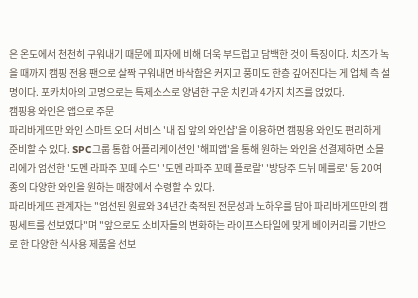은 온도에서 천천히 구워내기 때문에 피자에 비해 더욱 부드럽고 담백한 것이 특징이다. 치즈가 녹을 때까지 캠핑 전용 팬으로 살짝 구워내면 바삭함은 커지고 풍미도 한층 깊어진다는 게 업체 측 설명이다. 포카치아의 고명으로는 특제소스로 양념한 구운 치킨과 4가지 치즈를 얹었다.
캠핑용 와인은 앱으로 주문
파리바게뜨만 와인 스마트 오더 서비스 '내 집 앞의 와인샵'을 이용하면 캠핑용 와인도 편리하게 준비할 수 있다. SPC그룹 통합 어플리케이션인 '해피앱'을 통해 원하는 와인을 선결제하면 소믈리에가 엄선한 '도멘 라파주 꼬떼 수드' '도멘 라파주 꼬떼 플로랄' '방당주 드뉘 메를로' 등 20여 종의 다양한 와인을 원하는 매장에서 수령할 수 있다.
파리바게뜨 관계자는 "엄선된 원료와 34년간 축적된 전문성과 노하우를 담아 파리바게뜨만의 캠핑세트를 선보였다"며 "앞으로도 소비자들의 변화하는 라이프스타일에 맞게 베이커리를 기반으로 한 다양한 식사용 제품을 선보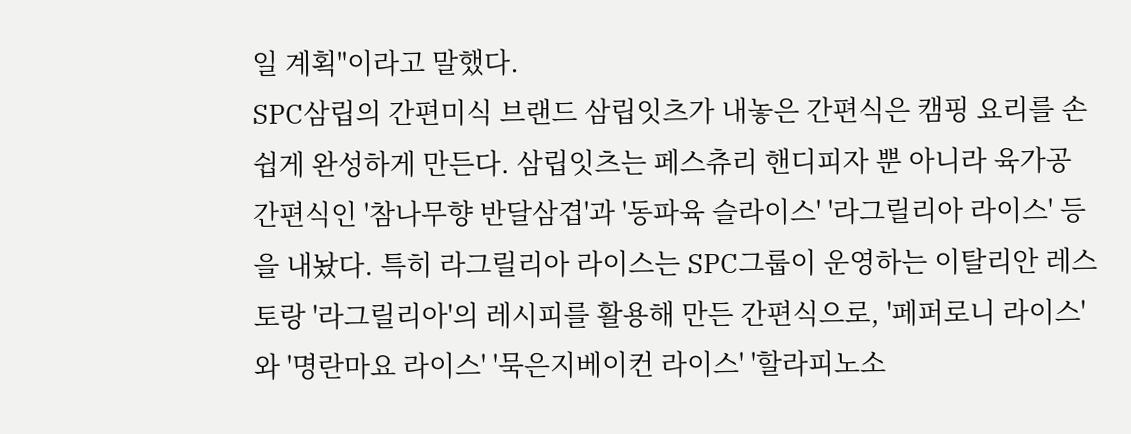일 계획"이라고 말했다.
SPC삼립의 간편미식 브랜드 삼립잇츠가 내놓은 간편식은 캠핑 요리를 손쉽게 완성하게 만든다. 삼립잇츠는 페스츄리 핸디피자 뿐 아니라 육가공 간편식인 '참나무향 반달삼겹'과 '동파육 슬라이스' '라그릴리아 라이스' 등을 내놨다. 특히 라그릴리아 라이스는 SPC그룹이 운영하는 이탈리안 레스토랑 '라그릴리아'의 레시피를 활용해 만든 간편식으로, '페퍼로니 라이스'와 '명란마요 라이스' '묵은지베이컨 라이스' '할라피노소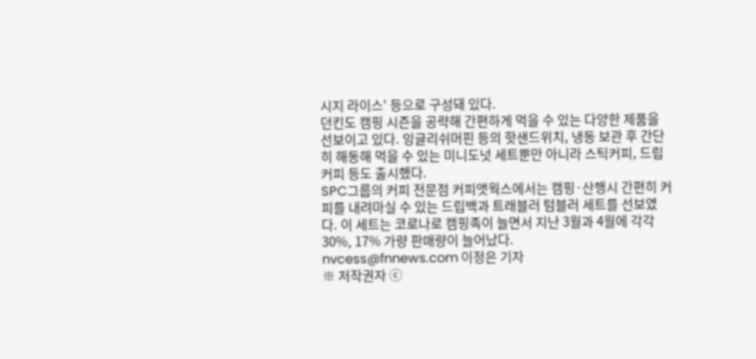시지 라이스' 등으로 구성돼 있다.
던킨도 캠핑 시즌을 공략해 간편하게 먹을 수 있는 다양한 제품을 선보이고 있다. 잉글리쉬머핀 등의 핫샌드위치, 냉동 보관 후 간단히 해동해 먹을 수 있는 미니도넛 세트뿐만 아니라 스틱커피, 드립커피 등도 출시했다.
SPC그룹의 커피 전문점 커피앳웍스에서는 캠핑·산행시 간편히 커피를 내려마실 수 있는 드립백과 트래블러 텀블러 세트를 선보였다. 이 세트는 코로나로 캠핑족이 늘면서 지난 3월과 4월에 각각 30%, 17% 가량 판매량이 늘어났다.
nvcess@fnnews.com 이정은 기자
※ 저작권자 ⓒ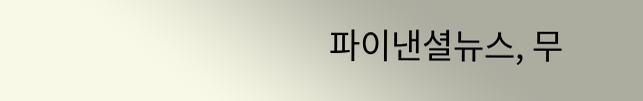파이낸셜뉴스, 무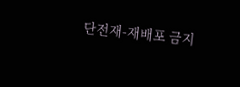단전재-재배포 금지